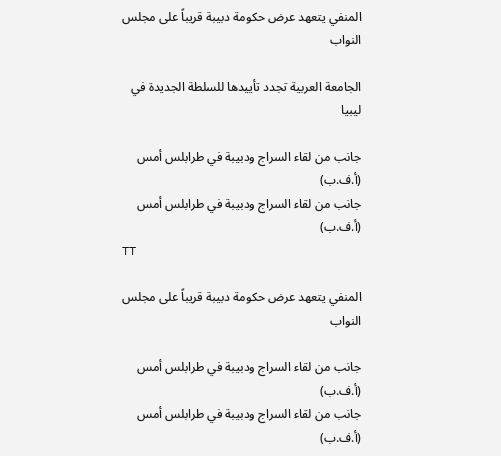المنفي يتعهد عرض حكومة دبيبة قريباً على مجلس النواب

الجامعة العربية تجدد تأييدها للسلطة الجديدة في ليبيا

جانب من لقاء السراج ودبيبة في طرابلس أمس (أ.ف.ب)
جانب من لقاء السراج ودبيبة في طرابلس أمس (أ.ف.ب)
TT

المنفي يتعهد عرض حكومة دبيبة قريباً على مجلس النواب

جانب من لقاء السراج ودبيبة في طرابلس أمس (أ.ف.ب)
جانب من لقاء السراج ودبيبة في طرابلس أمس (أ.ف.ب)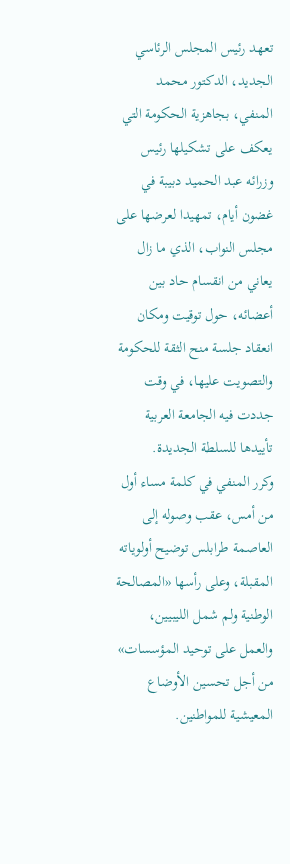تعهد رئيس المجلس الرئاسي الجديد، الدكتور محمد المنفي، بجاهزية الحكومة التي يعكف على تشكيلها رئيس وزرائه عبد الحميد دبيبة في غضون أيام، تمهيدا لعرضها على مجلس النواب، الذي ما زال يعاني من انقسام حاد بين أعضائه، حول توقيت ومكان انعقاد جلسة منح الثقة للحكومة والتصويت عليها، في وقت جددت فيه الجامعة العربية تأييدها للسلطة الجديدة.
وكرر المنفي في كلمة مساء أول من أمس، عقب وصوله إلى العاصمة طرابلس توضيح أولوياته المقبلة، وعلى رأسها «المصالحة الوطنية ولم شمل الليبيين، والعمل على توحيد المؤسسات» من أجل تحسين الأوضاع المعيشية للمواطنين.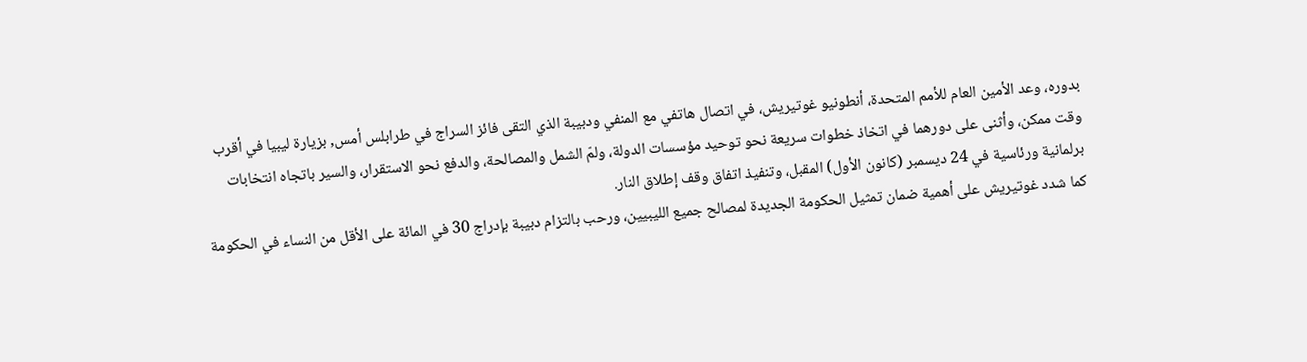بدوره، وعد الأمين العام للأمم المتحدة، أنطونيو غوتيريش، في اتصال هاتفي مع المنفي ودبيبة الذي التقى فائز السراج في طرابلس أمس, بزيارة ليبيا في أقرب وقت ممكن، وأثنى على دورهما في اتخاذ خطوات سريعة نحو توحيد مؤسسات الدولة، ولمّ الشمل والمصالحة، والدفع نحو الاستقرار، والسير باتجاه انتخابات برلمانية ورئاسية في 24 ديسمبر (كانون الأول) المقبل، وتنفيذ اتفاق وقف إطلاق النار.
كما شدد غوتيريش على أهمية ضمان تمثيل الحكومة الجديدة لمصالح جميع الليبيين، ورحب بالتزام دبيبة بإدراج 30 في المائة على الأقل من النساء في الحكومة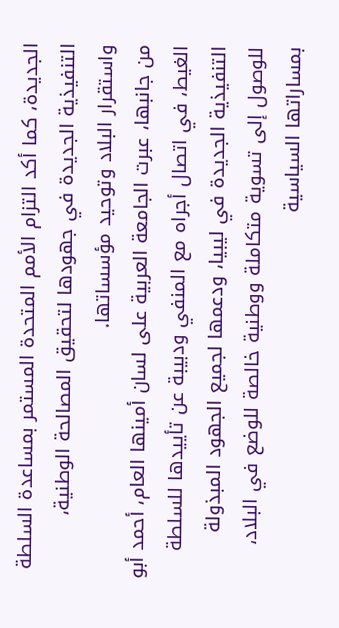الجديدة، كما أكد التزام الأمم المتحدة المستمر بمساعدة السلطة التنفيذية الجديدة في جهودها لتحقيق المصالحة الوطنية، واستقرار البلاد وتوحيد مؤسساتها.
من جانبها، عبرت الجامعة العربية على لسان أمينها العام، أحمد أبو الغيط، في اتصال أجراه مع المنفي ودبيبة عن تأييدها للسلطة التنفيذية الجديدة في ليبيا، ودعمها لجميع الجهود المبذولة للوصول إلى تسوية متكاملة ووطنية خالصة للوضع في البلاد، بمساراتها السياسية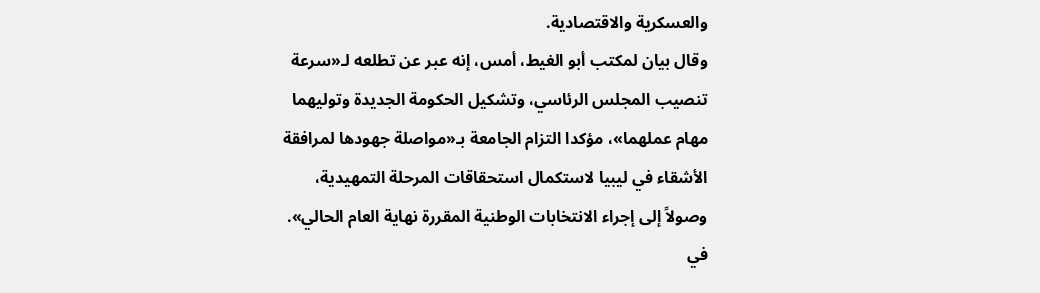والعسكرية والاقتصادية.
وقال بيان لمكتب أبو الغيط، أمس، إنه عبر عن تطلعه لـ«سرعة تنصيب المجلس الرئاسي، وتشكيل الحكومة الجديدة وتوليهما مهام عملهما»، مؤكدا التزام الجامعة بـ«مواصلة جهودها لمرافقة الأشقاء في ليبيا لاستكمال استحقاقات المرحلة التمهيدية، وصولاً إلى إجراء الانتخابات الوطنية المقررة نهاية العام الحالي».
في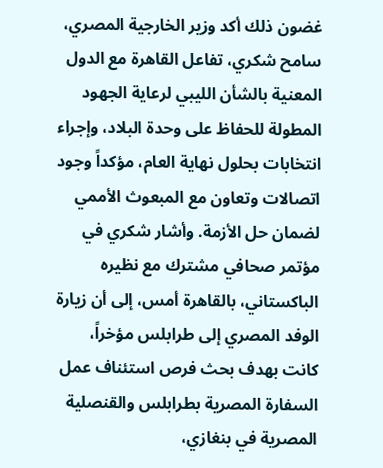غضون ذلك أكد وزير الخارجية المصري، سامح شكري، تفاعل القاهرة مع الدول المعنية بالشأن الليبي لرعاية الجهود المطولة للحفاظ على وحدة البلاد، وإجراء انتخابات بحلول نهاية العام، مؤكداً وجود اتصالات وتعاون مع المبعوث الأممي لضمان حل الأزمة. وأشار شكري في مؤتمر صحافي مشترك مع نظيره الباكستاني، بالقاهرة أمس، إلى أن زيارة الوفد المصري إلى طرابلس مؤخراً، كانت بهدف بحث فرص استئناف عمل السفارة المصرية بطرابلس والقنصلية المصرية في بنغازي،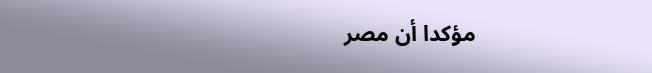مؤكدا أن مصر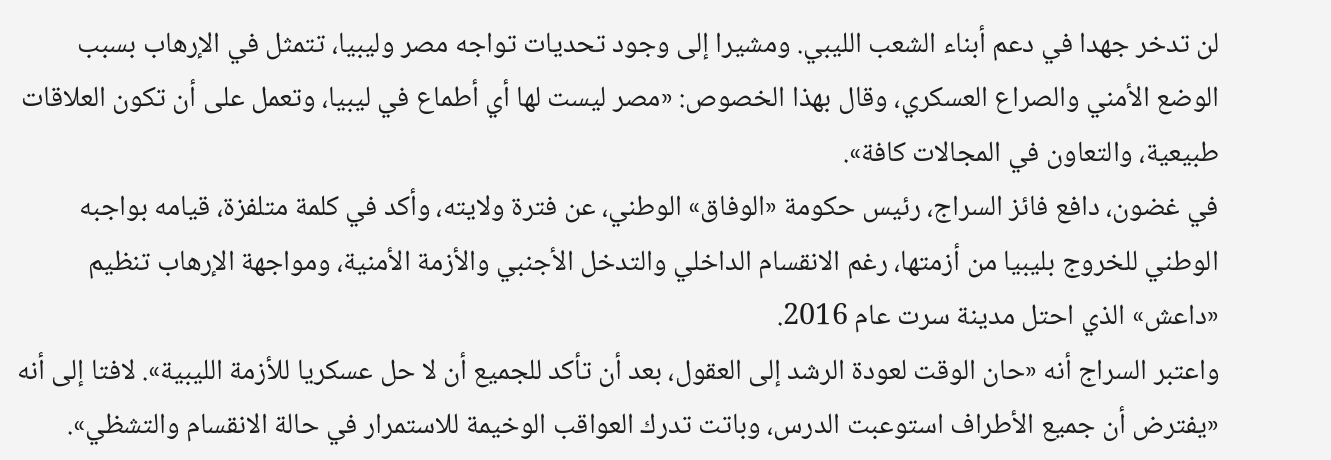لن تدخر جهدا في دعم أبناء الشعب الليبي. ومشيرا إلى وجود تحديات تواجه مصر وليبيا، تتمثل في الإرهاب بسبب الوضع الأمني والصراع العسكري، وقال بهذا الخصوص: «مصر ليست لها أي أطماع في ليبيا، وتعمل على أن تكون العلاقات طبيعية، والتعاون في المجالات كافة».
في غضون، دافع فائز السراج، رئيس حكومة «الوفاق» الوطني، عن فترة ولايته، وأكد في كلمة متلفزة، قيامه بواجبه الوطني للخروج بليبيا من أزمتها، رغم الانقسام الداخلي والتدخل الأجنبي والأزمة الأمنية، ومواجهة الإرهاب تنظيم «داعش» الذي احتل مدينة سرت عام 2016.
واعتبر السراج أنه «حان الوقت لعودة الرشد إلى العقول، بعد أن تأكد للجميع أن لا حل عسكريا للأزمة الليبية». لافتا إلى أنه «يفترض أن جميع الأطراف استوعبت الدرس، وباتت تدرك العواقب الوخيمة للاستمرار في حالة الانقسام والتشظي».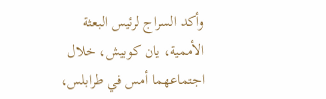وأكد السراج لرئيس البعثة الأممية، يان كوبيش، خلال اجتماعهما أمس في طرابلس،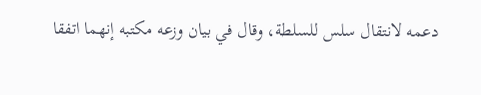دعمه لانتقال سلس للسلطة، وقال في بيان وزعه مكتبه إنهما اتفقا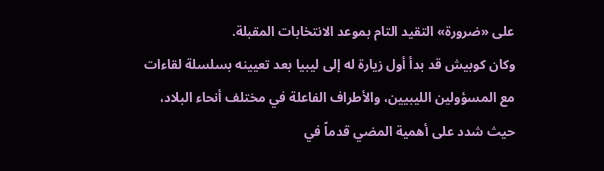على «ضرورة» التقيد التام بموعد الانتخابات المقبلة.
وكان كوبيش قد بدأ أول زيارة له إلى ليبيا بعد تعيينه بسلسلة لقاءات مع المسؤولين الليبيين، والأطراف الفاعلة في مختلف أنحاء البلاد، حيث شدد على أهمية المضي قدماً في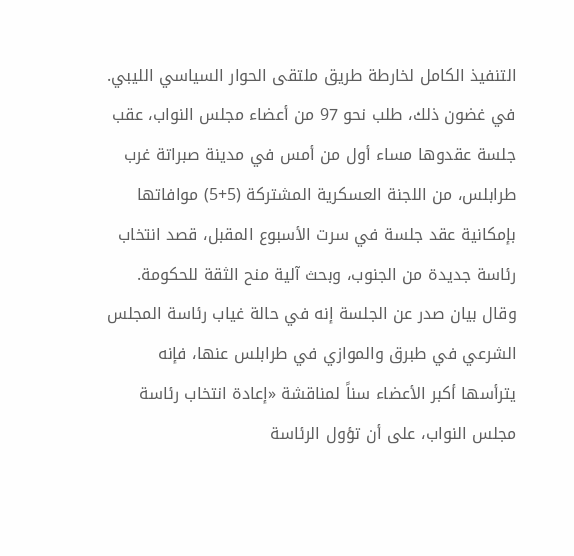التنفيذ الكامل لخارطة طريق ملتقى الحوار السياسي الليبي.
في غضون ذلك، طلب نحو 97 من أعضاء مجلس النواب، عقب جلسة عقدوها مساء أول من أمس في مدينة صبراتة غرب طرابلس، من اللجنة العسكرية المشتركة (5+5) موافاتها بإمكانية عقد جلسة في سرت الأسبوع المقبل، قصد انتخاب رئاسة جديدة من الجنوب، وبحث آلية منح الثقة للحكومة.
وقال بيان صدر عن الجلسة إنه في حالة غياب رئاسة المجلس الشرعي في طبرق والموازي في طرابلس عنها، فإنه يترأسها أكبر الأعضاء سناً لمناقشة «إعادة انتخاب رئاسة مجلس النواب، على أن تؤول الرئاسة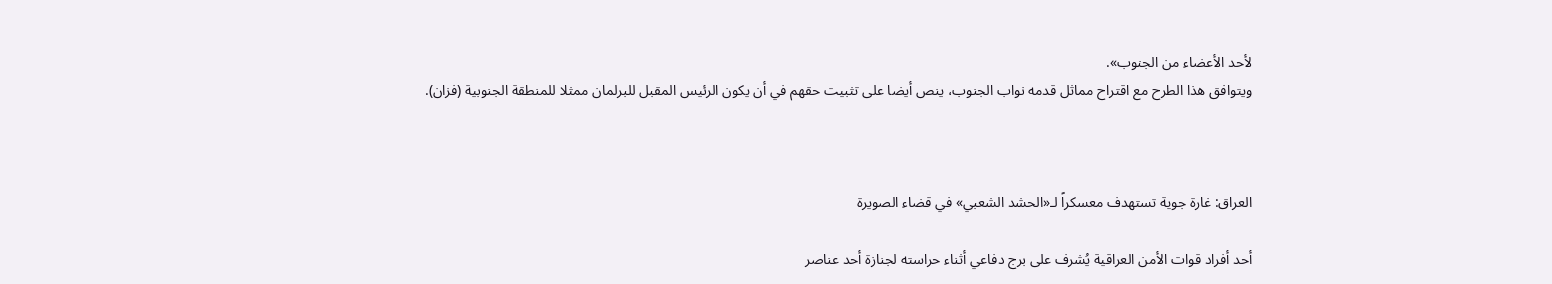لأحد الأعضاء من الجنوب».
ويتوافق هذا الطرح مع اقتراح مماثل قدمه نواب الجنوب، ينص أيضا على تثبيت حقهم في أن يكون الرئيس المقبل للبرلمان ممثلا للمنطقة الجنوبية (فزان).



العراق: غارة جوية تستهدف معسكراً لـ«الحشد الشعبي» في قضاء الصويرة

أحد أفراد قوات الأمن العراقية يُشرف على برج دفاعي أثناء حراسته لجنازة أحد عناصر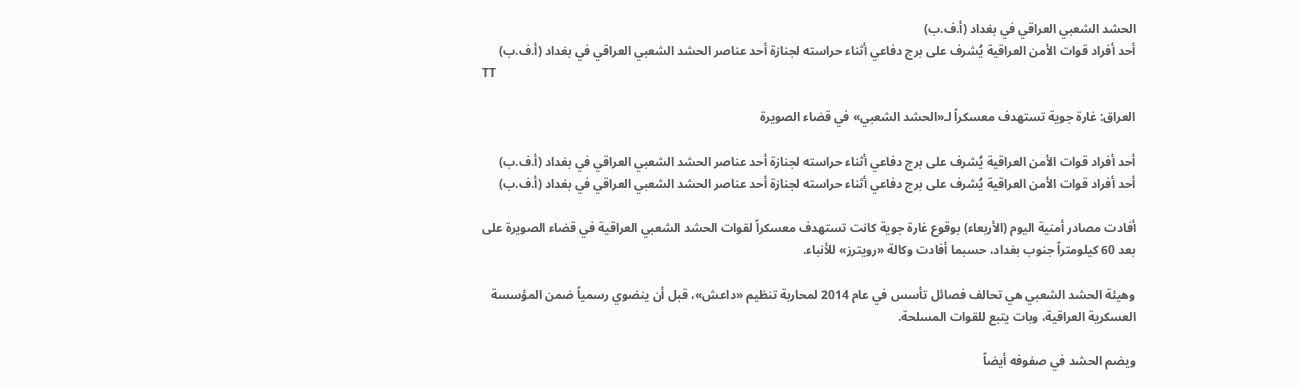الحشد الشعبي العراقي في بغداد (أ.ف.ب)
أحد أفراد قوات الأمن العراقية يُشرف على برج دفاعي أثناء حراسته لجنازة أحد عناصر الحشد الشعبي العراقي في بغداد (أ.ف.ب)
TT

العراق: غارة جوية تستهدف معسكراً لـ«الحشد الشعبي» في قضاء الصويرة

أحد أفراد قوات الأمن العراقية يُشرف على برج دفاعي أثناء حراسته لجنازة أحد عناصر الحشد الشعبي العراقي في بغداد (أ.ف.ب)
أحد أفراد قوات الأمن العراقية يُشرف على برج دفاعي أثناء حراسته لجنازة أحد عناصر الحشد الشعبي العراقي في بغداد (أ.ف.ب)

أفادت مصادر أمنية اليوم (الأربعاء) بوقوع غارة جوية كانت تستهدف معسكراً لقوات الحشد الشعبي العراقية في قضاء الصويرة على بعد 60 كيلومتراً جنوب بغداد، حسبما أفادت وكالة «رويترز» للأنباء.

وهيئة الحشد الشعبي هي تحالف فصائل تأسس في عام 2014 لمحاربة تنظيم «داعش»، قبل أن ينضوي رسمياً ضمن المؤسسة العسكرية العراقية، وبات يتبع للقوات المسلحة.

ويضم الحشد في صفوفه أيضاً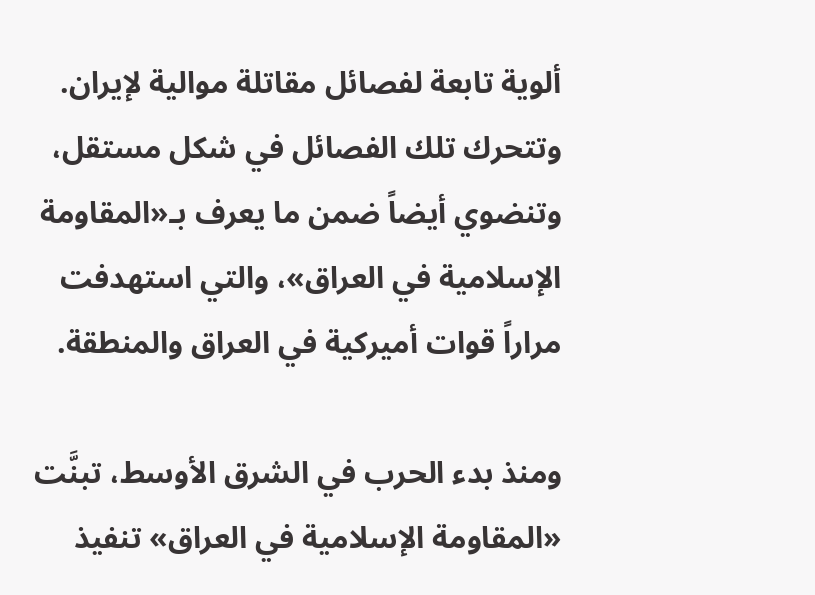ألوية تابعة لفصائل مقاتلة موالية لإيران. وتتحرك تلك الفصائل في شكل مستقل، وتنضوي أيضاً ضمن ما يعرف بـ«المقاومة الإسلامية في العراق»، والتي استهدفت مراراً قوات أميركية في العراق والمنطقة.

ومنذ بدء الحرب في الشرق الأوسط، تبنَّت «المقاومة الإسلامية في العراق» تنفيذ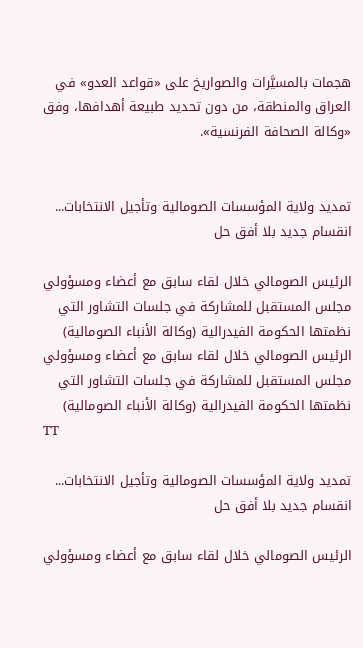هجمات بالمسيَّرات والصواريخ على «قواعد العدو» في العراق والمنطقة، من دون تحديد طبيعة أهدافها، وفق «وكالة الصحافة الفرنسية».


تمديد ولاية المؤسسات الصومالية وتأجيل الانتخابات... انقسام جديد بلا أفق حل

الرئيس الصومالي خلال لقاء سابق مع أعضاء ومسؤولي مجلس المستقبل للمشاركة في جلسات التشاور التي نظمتها الحكومة الفيدرالية (وكالة الأنباء الصومالية)
الرئيس الصومالي خلال لقاء سابق مع أعضاء ومسؤولي مجلس المستقبل للمشاركة في جلسات التشاور التي نظمتها الحكومة الفيدرالية (وكالة الأنباء الصومالية)
TT

تمديد ولاية المؤسسات الصومالية وتأجيل الانتخابات... انقسام جديد بلا أفق حل

الرئيس الصومالي خلال لقاء سابق مع أعضاء ومسؤولي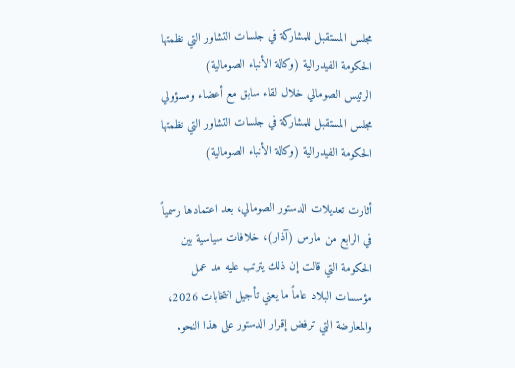مجلس المستقبل للمشاركة في جلسات التشاور التي نظمتها الحكومة الفيدرالية (وكالة الأنباء الصومالية)
الرئيس الصومالي خلال لقاء سابق مع أعضاء ومسؤولي مجلس المستقبل للمشاركة في جلسات التشاور التي نظمتها الحكومة الفيدرالية (وكالة الأنباء الصومالية)

أثارت تعديلات الدستور الصومالي، بعد اعتمادها رسمياً في الرابع من مارس (آذار)، خلافات سياسية بين الحكومة التي قالت إن ذلك يترتب عليه مد عمل مؤسسات البلاد عاماً ما يعني تأجيل انتخابات 2026، والمعارضة التي ترفض إقرار الدستور على هذا النحو.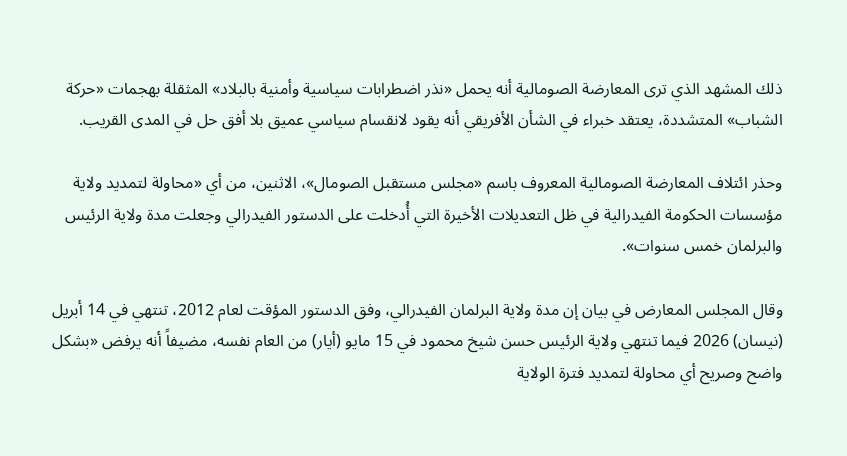ذلك المشهد الذي ترى المعارضة الصومالية أنه يحمل «نذر اضطرابات سياسية وأمنية بالبلاد» المثقلة بهجمات «حركة الشباب» المتشددة، يعتقد خبراء في الشأن الأفريقي أنه يقود لانقسام سياسي عميق بلا أفق حل في المدى القريب.

وحذر ائتلاف المعارضة الصومالية المعروف باسم «مجلس مستقبل الصومال»، الاثنين، من أي «محاولة لتمديد ولاية مؤسسات الحكومة الفيدرالية في ظل التعديلات الأخيرة التي أُدخلت على الدستور الفيدرالي وجعلت مدة ولاية الرئيس والبرلمان خمس سنوات».

وقال المجلس المعارض في بيان إن مدة ولاية البرلمان الفيدرالي، وفق الدستور المؤقت لعام 2012، تنتهي في 14 أبريل (نيسان) 2026 فيما تنتهي ولاية الرئيس حسن شيخ محمود في 15 مايو (أيار) من العام نفسه، مضيفاً أنه يرفض «بشكل واضح وصريح أي محاولة لتمديد فترة الولاية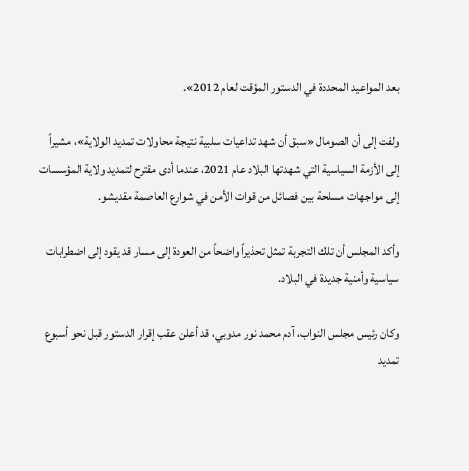بعد المواعيد المحددة في الدستور المؤقت لعام 2012».

ولفت إلى أن الصومال «سبق أن شهد تداعيات سلبية نتيجة محاولات تمديد الولاية»، مشيراً إلى الأزمة السياسية التي شهدتها البلاد عام 2021، عندما أدى مقترح لتمديد ولاية المؤسسات إلى مواجهات مسلحة بين فصائل من قوات الأمن في شوارع العاصمة مقديشو.

وأكد المجلس أن تلك التجربة تمثل تحذيراً واضحاً من العودة إلى مسار قد يقود إلى اضطرابات سياسية وأمنية جديدة في البلاد.

وكان رئيس مجلس النواب، آدم محمد نور مدوبي، قد أعلن عقب إقرار الدستور قبل نحو أسبوع تمديد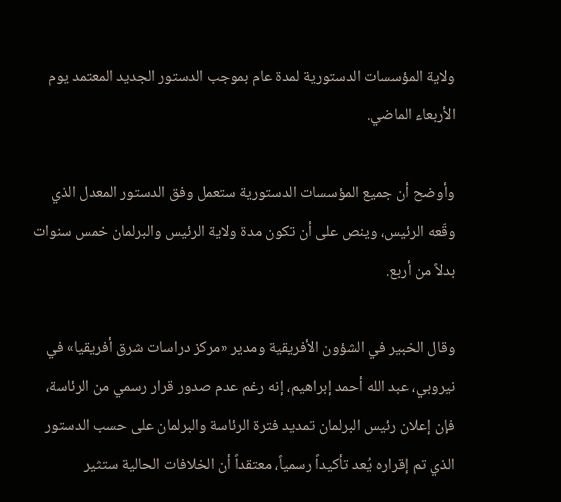ولاية المؤسسات الدستورية لمدة عام بموجب الدستور الجديد المعتمد يوم الأربعاء الماضي.

وأوضح أن جميع المؤسسات الدستورية ستعمل وفق الدستور المعدل الذي وقّعه الرئيس، وينص على أن تكون مدة ولاية الرئيس والبرلمان خمس سنوات بدلاً من أربع.

وقال الخبير في الشؤون الأفريقية ومدير «مركز دراسات شرق أفريقيا» في نيروبي، عبد الله أحمد إبراهيم، إنه رغم عدم صدور قرار رسمي من الرئاسة، فإن إعلان رئيس البرلمان تمديد فترة الرئاسة والبرلمان على حسب الدستور الذي تم إقراره يُعد تأكيداً رسمياً، معتقداً أن الخلافات الحالية ستثير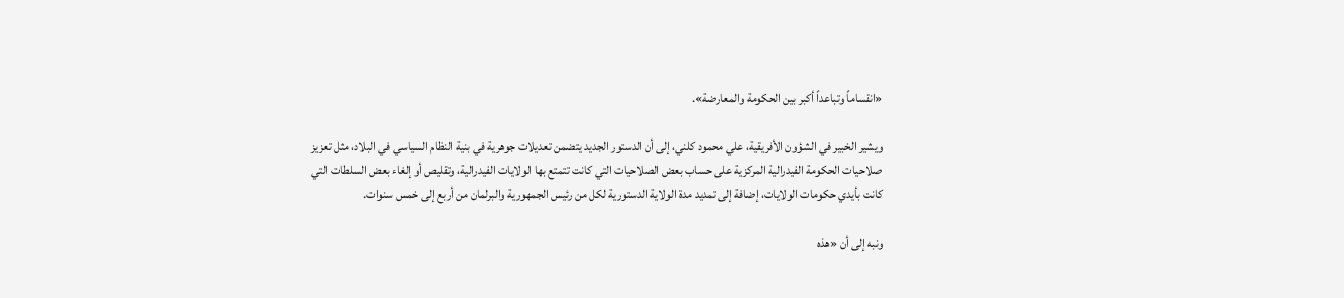«انقساماً وتباعداً أكبر بين الحكومة والمعارضة».

ويشير الخبير في الشؤون الأفريقية، علي محمود كلني، إلى أن الدستور الجديد يتضمن تعديلات جوهرية في بنية النظام السياسي في البلاد، مثل تعزيز صلاحيات الحكومة الفيدرالية المركزية على حساب بعض الصلاحيات التي كانت تتمتع بها الولايات الفيدرالية، وتقليص أو إلغاء بعض السلطات التي كانت بأيدي حكومات الولايات، إضافة إلى تمديد مدة الولاية الدستورية لكل من رئيس الجمهورية والبرلمان من أربع إلى خمس سنوات.

ونبه إلى أن «هذه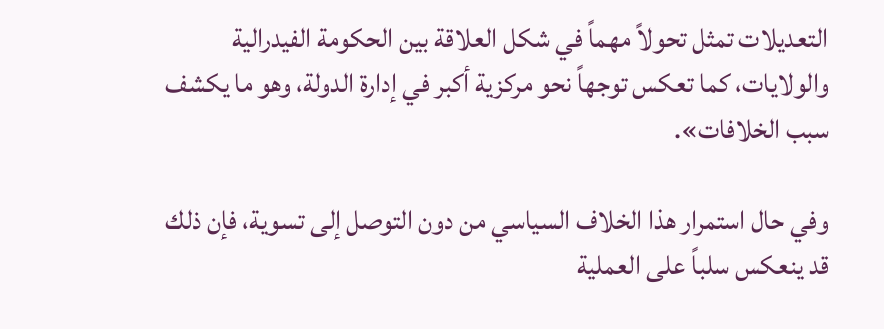التعديلات تمثل تحولاً مهماً في شكل العلاقة بين الحكومة الفيدرالية والولايات، كما تعكس توجهاً نحو مركزية أكبر في إدارة الدولة، وهو ما يكشف سبب الخلافات».

وفي حال استمرار هذا الخلاف السياسي من دون التوصل إلى تسوية، فإن ذلك قد ينعكس سلباً على العملية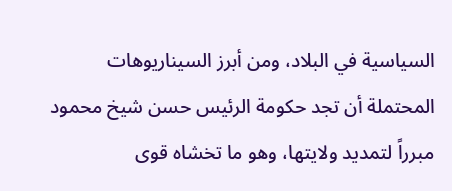السياسية في البلاد، ومن أبرز السيناريوهات المحتملة أن تجد حكومة الرئيس حسن شيخ محمود مبرراً لتمديد ولايتها، وهو ما تخشاه قوى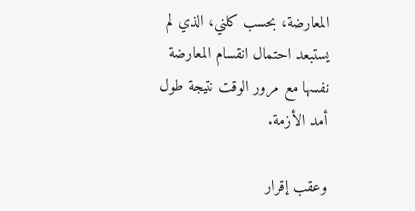المعارضة، بحسب كلني، الذي لم يستبعد احتمال انقسام المعارضة نفسها مع مرور الوقت نتيجة طول أمد الأزمة.

وعقب إقرار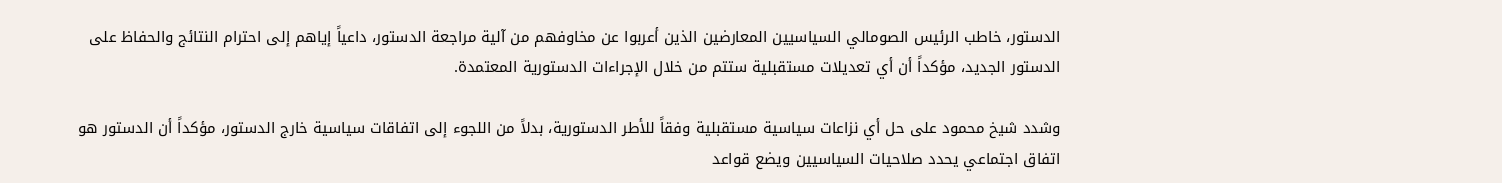الدستور، خاطب الرئيس الصومالي السياسيين المعارضين الذين أعربوا عن مخاوفهم من آلية مراجعة الدستور، داعياً إياهم إلى احترام النتائج والحفاظ على الدستور الجديد، مؤكداً أن أي تعديلات مستقبلية ستتم من خلال الإجراءات الدستورية المعتمدة.

وشدد شيخ محمود على حل أي نزاعات سياسية مستقبلية وفقاً للأطر الدستورية، بدلاً من اللجوء إلى اتفاقات سياسية خارج الدستور، مؤكداً أن الدستور هو اتفاق اجتماعي يحدد صلاحيات السياسيين ويضع قواعد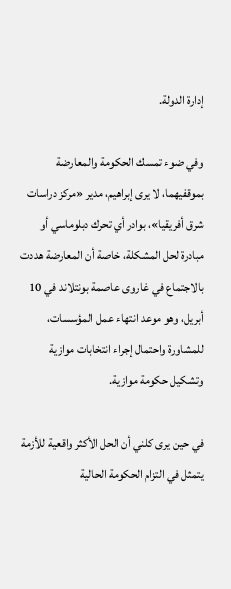إدارة الدولة.

وفي ضوء تمسك الحكومة والمعارضة بموقفيهما، لا يرى إبراهيم، مدير «مركز دراسات شرق أفريقيا»، بوادر أي تحرك دبلوماسي أو مبادرة لحل المشكلة، خاصة أن المعارضة هددت بالاجتماع في غاروى عاصمة بونتلاند في 10 أبريل، وهو موعد انتهاء عمل المؤسسات، للمشاورة واحتمال إجراء انتخابات موازية وتشكيل حكومة موازية.

في حين يرى كلني أن الحل الأكثر واقعية للأزمة يتمثل في التزام الحكومة الحالية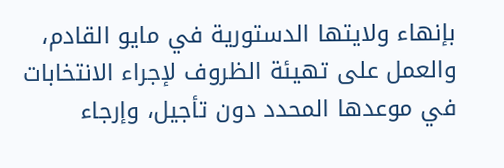بإنهاء ولايتها الدستورية في مايو القادم، والعمل على تهيئة الظروف لإجراء الانتخابات في موعدها المحدد دون تأجيل، وإرجاء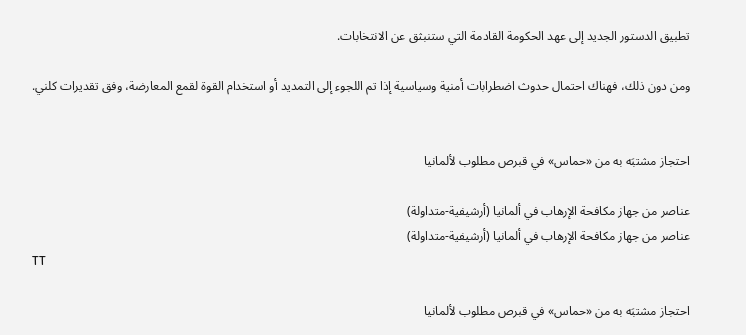تطبيق الدستور الجديد إلى عهد الحكومة القادمة التي ستنبثق عن الانتخابات.

ومن دون ذلك، فهناك احتمال حدوث اضطرابات أمنية وسياسية إذا تم اللجوء إلى التمديد أو استخدام القوة لقمع المعارضة، وفق تقديرات كلني.


احتجاز مشتبَه به من «حماس» في قبرص مطلوب لألمانيا

عناصر من جهاز مكافحة الإرهاب في ألمانيا (أرشيفية-متداولة)
عناصر من جهاز مكافحة الإرهاب في ألمانيا (أرشيفية-متداولة)
TT

احتجاز مشتبَه به من «حماس» في قبرص مطلوب لألمانيا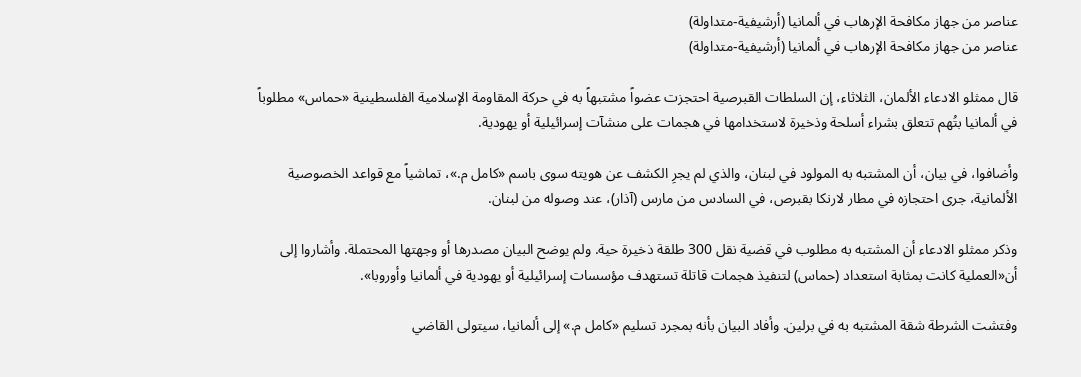عناصر من جهاز مكافحة الإرهاب في ألمانيا (أرشيفية-متداولة)
عناصر من جهاز مكافحة الإرهاب في ألمانيا (أرشيفية-متداولة)

قال ‌ممثلو الادعاء الألمان، الثلاثاء، إن السلطات القبرصية احتجزت عضواً مشتبهاً به في حركة المقاومة الإسلامية الفلسطينية «حماس» مطلوباً في ألمانيا بتُهم تتعلق بشراء أسلحة وذخيرة لاستخدامها في هجمات على منشآت إسرائيلية أو يهودية.

وأضافوا، في بيان، أن المشتبه ‌به المولود ‌في لبنان، والذي لم ‌يجرِ الكشف عن هويته سوى باسم «كامل م.»، تماشياً مع قواعد الخصوصية الألمانية، جرى احتجازه في مطار لارنكا بقبرص، في السادس من مارس (آذار)، عند وصوله من لبنان.

وذكر ممثلو الادعاء أن ‌المشتبه به ‌مطلوب في قضية نقل 300 طلقة ذخيرة حية. ولم يوضح البيان مصدرها أو وجهتها المحتملة. وأشاروا إلى أن«العملية كانت بمثابة استعداد (حماس) لتنفيذ هجمات قاتلة تستهدف مؤسسات ‌إسرائيلية أو يهودية في ألمانيا وأوروبا».

وفتشت الشرطة شقة المشتبه به في برلين. وأفاد البيان بأنه بمجرد تسليم «كامل م.» إلى ألمانيا، سيتولى القاضي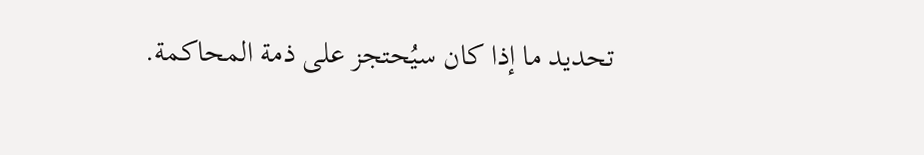تحديد ما إذا كان سيُحتجز على ذمة المحاكمة.